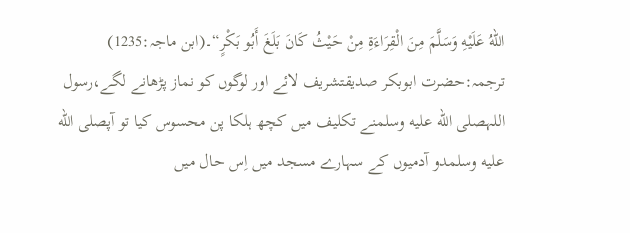اللهُ عَلَيْهِ وَسَلَّمَ مِنَ الْقِرَاءَةِ مِنْ حَيْثُ كَانَ بَلَغَ أَبُو بَكْرٍ“۔(ابن ماجہ:1235)
ترجمہ:حضرت ابوبکر صدیقتشریف لائے اور لوگوں کو نماز پڑھانے لگے،رسول اللہصلى الله عليه وسلمنے تکلیف میں کچھ ہلکا پن محسوس کیا تو آپصلى الله عليه وسلمدو آدمیوں کے سہارے مسجد میں اِس حال میں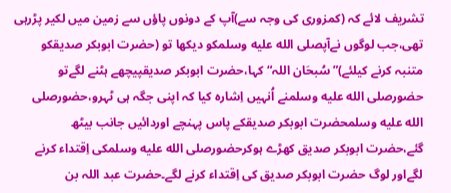تشریف لائے کہ (کمزوری کی وجہ سے)آپ کے دونوں پاؤں سے زمین میں لکیر پڑرہی تھی،جب لوگوں نےآپصلى الله عليه وسلمکو دیکھا تو (حضرت ابوبکر صدیقکو متنبہ کرنے کیلئے)”سُبحَان اللہ“کہا،حضرت ابوبکر صدیقپیچھے ہٹنے لگےتو حضورصلى الله عليه وسلمنے اُنہیں اِشارہ کیا کہ اپنی جگہ ہی ٹہرو،حضورصلى الله عليه وسلمحضرت ابوبکر صدیقکے پاس پہنچے اوردائیں جانب بیٹھ گئے،حضرت ابوبکر صدیق کھڑے ہوکرحضورصلى الله عليه وسلمکی اِقتداء کرنے لگےاور لوگ حضرت ابوبکر صدیق کی اِقتداء کرنے لگے۔حضرت عبد اللہ بن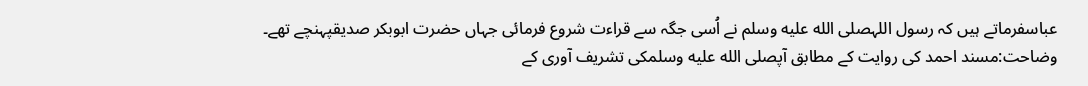عباسفرماتے ہیں کہ رسول اللہصلى الله عليه وسلم نے اُسی جگہ سے قراءت شروع فرمائی جہاں حضرت ابوبکر صدیقپہنچے تھے۔
وضاحت:مسند احمد کی روایت کے مطابق آپصلى الله عليه وسلمکی تشریف آوری کے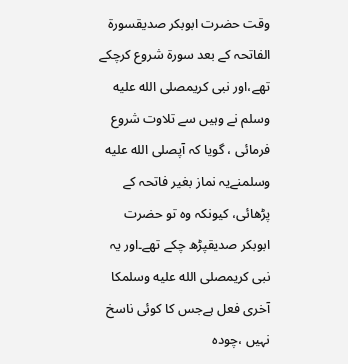وقت حضرت ابوبکر صدیقسورۃ الفاتحہ کے بعد سورۃ شروع کرچکے تھے،اور نبی کریمصلى الله عليه وسلم نے وہیں سے تلاوت شروع فرمائی ، گویا کہ آپصلى الله عليه وسلمنےیہ نماز بغیر فاتحہ کے پڑھائی، کیونکہ وہ تو حضرت ابوبکر صدیقپڑھ چکے تھے۔اور یہ نبی کریمصلى الله عليه وسلمکا آخری فعل ہےجس کا کوئی ناسخ نہیں ،چودہ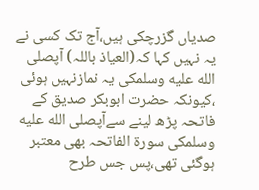صدیاں گزرچکی ہیں،آج تک کسی نے یہ نہیں کہا کہ(العیاذ باللہ) آپصلى الله عليه وسلمکی یہ نمازنہیں ہوئی ،کیونکہ حضرت ابوبکر صدیق کے فاتحہ پڑھ لینے سےآپصلى الله عليه وسلمکی سورۃ الفاتحہ بھی معتبر ہوگئی تھی،پس جس طرح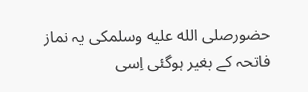حضورصلى الله عليه وسلمکی یہ نماز فاتحہ کے بغیر ہوگئی اِسی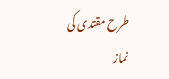طرح مقتدی کی نماز